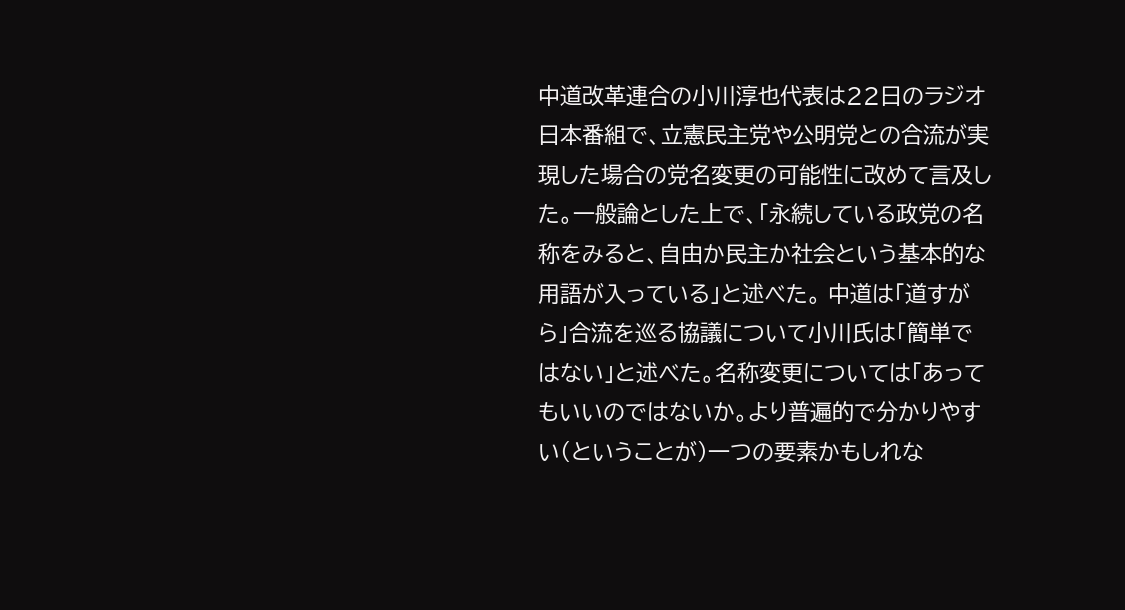中道改革連合の小川淳也代表は22日のラジオ日本番組で、立憲民主党や公明党との合流が実現した場合の党名変更の可能性に改めて言及した。一般論とした上で、「永続している政党の名称をみると、自由か民主か社会という基本的な用語が入っている」と述べた。 中道は「道すがら」合流を巡る協議について小川氏は「簡単ではない」と述べた。名称変更については「あってもいいのではないか。より普遍的で分かりやすい(ということが)一つの要素かもしれな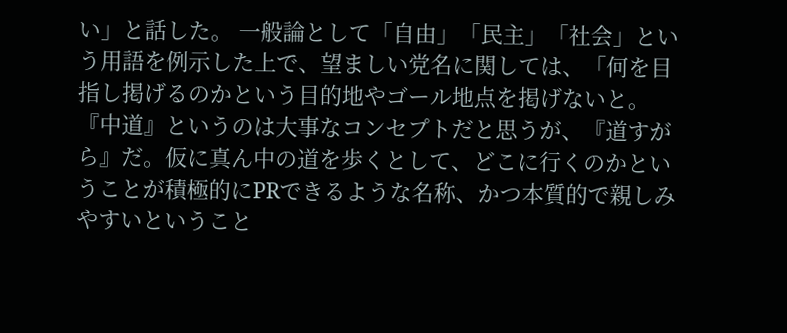い」と話した。 一般論として「自由」「民主」「社会」という用語を例示した上で、望ましい党名に関しては、「何を目指し掲げるのかという目的地やゴール地点を掲げないと。『中道』というのは大事なコンセプトだと思うが、『道すがら』だ。仮に真ん中の道を歩くとして、どこに行くのかということが積極的にPRできるような名称、かつ本質的で親しみやすいということ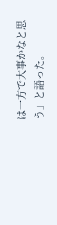は一方で大事かなと思う」と語った。